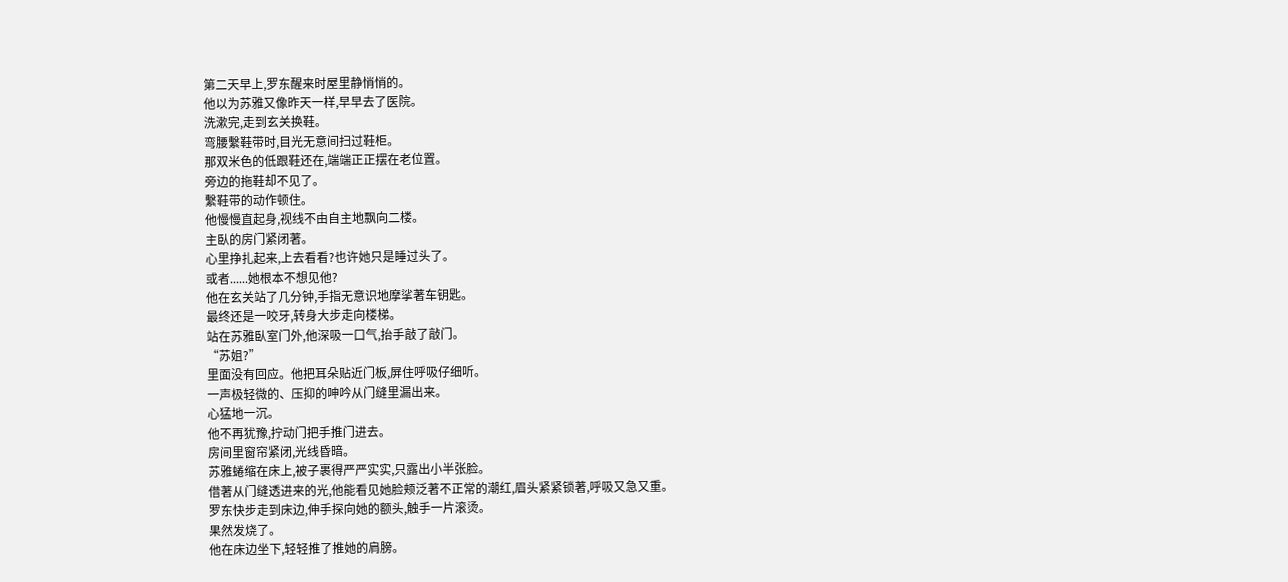第二天早上,罗东醒来时屋里静悄悄的。
他以为苏雅又像昨天一样,早早去了医院。
洗漱完,走到玄关换鞋。
弯腰繫鞋带时,目光无意间扫过鞋柜。
那双米色的低跟鞋还在,端端正正摆在老位置。
旁边的拖鞋却不见了。
繫鞋带的动作顿住。
他慢慢直起身,视线不由自主地飘向二楼。
主臥的房门紧闭著。
心里挣扎起来,上去看看?也许她只是睡过头了。
或者......她根本不想见他?
他在玄关站了几分钟,手指无意识地摩挲著车钥匙。
最终还是一咬牙,转身大步走向楼梯。
站在苏雅臥室门外,他深吸一口气,抬手敲了敲门。
“苏姐?”
里面没有回应。他把耳朵贴近门板,屏住呼吸仔细听。
一声极轻微的、压抑的呻吟从门缝里漏出来。
心猛地一沉。
他不再犹豫,拧动门把手推门进去。
房间里窗帘紧闭,光线昏暗。
苏雅蜷缩在床上,被子裹得严严实实,只露出小半张脸。
借著从门缝透进来的光,他能看见她脸颊泛著不正常的潮红,眉头紧紧锁著,呼吸又急又重。
罗东快步走到床边,伸手探向她的额头,触手一片滚烫。
果然发烧了。
他在床边坐下,轻轻推了推她的肩膀。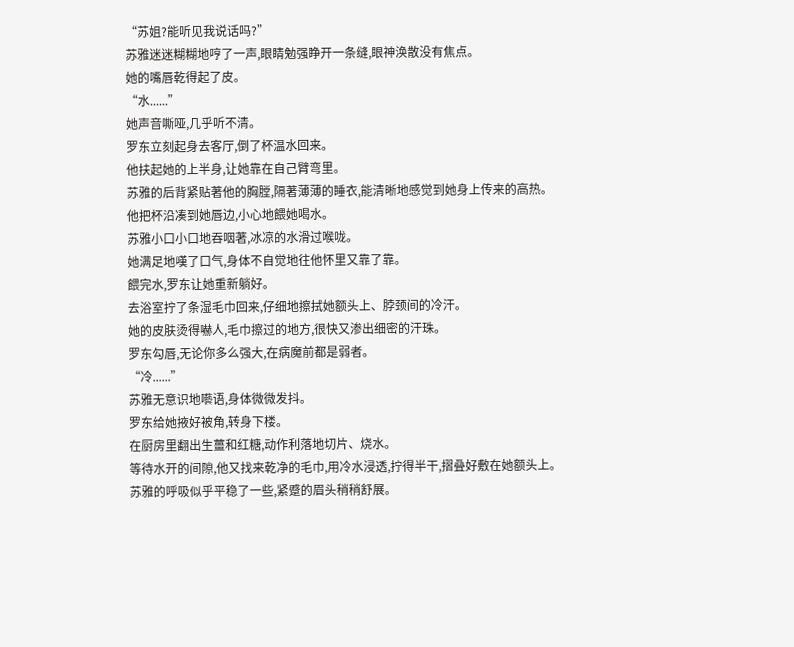“苏姐?能听见我说话吗?”
苏雅迷迷糊糊地哼了一声,眼睛勉强睁开一条缝,眼神涣散没有焦点。
她的嘴唇乾得起了皮。
“水......”
她声音嘶哑,几乎听不清。
罗东立刻起身去客厅,倒了杯温水回来。
他扶起她的上半身,让她靠在自己臂弯里。
苏雅的后背紧贴著他的胸膛,隔著薄薄的睡衣,能清晰地感觉到她身上传来的高热。
他把杯沿凑到她唇边,小心地餵她喝水。
苏雅小口小口地吞咽著,冰凉的水滑过喉咙。
她满足地嘆了口气,身体不自觉地往他怀里又靠了靠。
餵完水,罗东让她重新躺好。
去浴室拧了条湿毛巾回来,仔细地擦拭她额头上、脖颈间的冷汗。
她的皮肤烫得嚇人,毛巾擦过的地方,很快又渗出细密的汗珠。
罗东勾唇,无论你多么强大,在病魔前都是弱者。
“冷......”
苏雅无意识地囈语,身体微微发抖。
罗东给她掖好被角,转身下楼。
在厨房里翻出生薑和红糖,动作利落地切片、烧水。
等待水开的间隙,他又找来乾净的毛巾,用冷水浸透,拧得半干,摺叠好敷在她额头上。
苏雅的呼吸似乎平稳了一些,紧蹙的眉头稍稍舒展。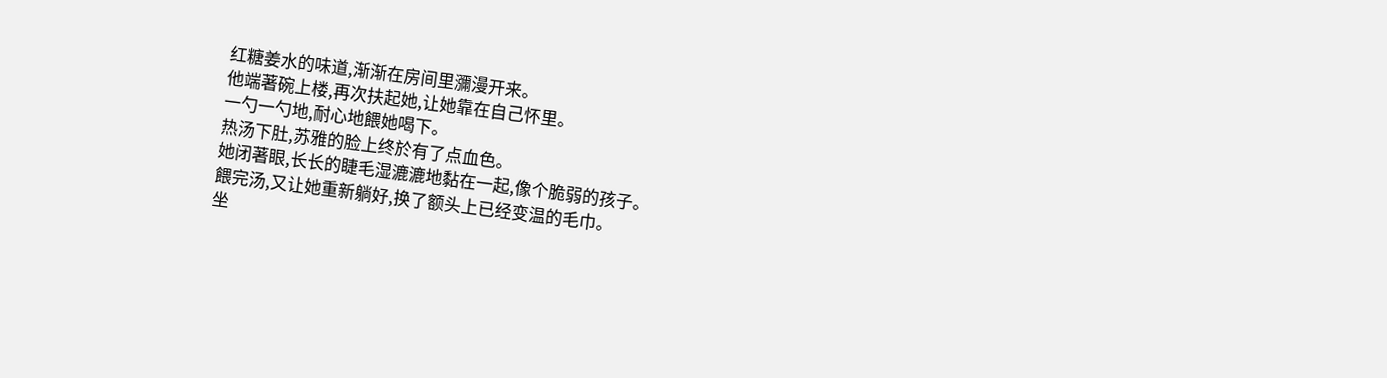红糖姜水的味道,渐渐在房间里瀰漫开来。
他端著碗上楼,再次扶起她,让她靠在自己怀里。
一勺一勺地,耐心地餵她喝下。
热汤下肚,苏雅的脸上终於有了点血色。
她闭著眼,长长的睫毛湿漉漉地黏在一起,像个脆弱的孩子。
餵完汤,又让她重新躺好,换了额头上已经变温的毛巾。
坐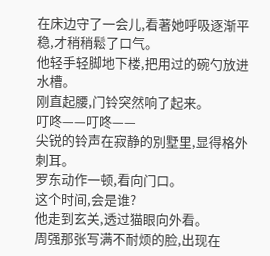在床边守了一会儿,看著她呼吸逐渐平稳,才稍稍鬆了口气。
他轻手轻脚地下楼,把用过的碗勺放进水槽。
刚直起腰,门铃突然响了起来。
叮咚——叮咚——
尖锐的铃声在寂静的別墅里,显得格外刺耳。
罗东动作一顿,看向门口。
这个时间,会是谁?
他走到玄关,透过猫眼向外看。
周强那张写满不耐烦的脸,出现在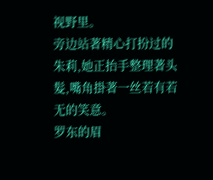视野里。
旁边站著精心打扮过的朱莉,她正抬手整理著头髮,嘴角掛著一丝若有若无的笑意。
罗东的眉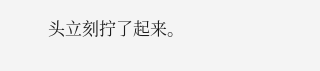头立刻拧了起来。